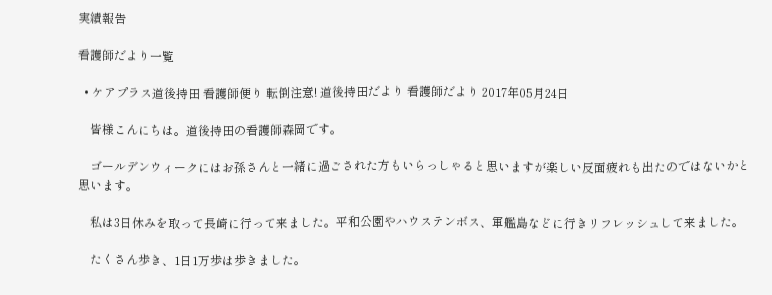実績報告

看護師だより一覧

  • ケアプラス道後持田 看護師便り 転倒注意! 道後持田だより 看護師だより 2017年05月24日

    皆様こんにちは。道後持田の看護師森岡です。

    ゴールデンウィークにはお孫さんと一緒に過ごされた方もいらっしゃると思いますが楽しい反面疲れも出たのではないかと思います。

    私は3日休みを取って長崎に行って来ました。平和公園やハウステンボス、軍艦島などに行きリフレッシュして来ました。

    たくさん歩き、1日1万歩は歩きました。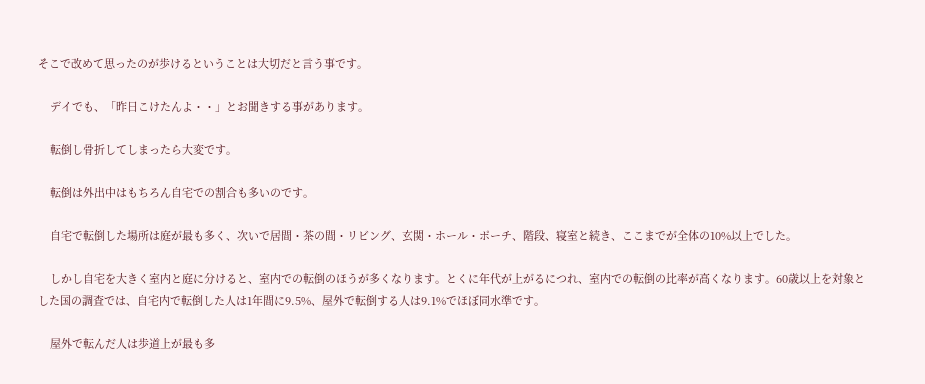そこで改めて思ったのが歩けるということは大切だと言う事です。

    デイでも、「昨日こけたんよ・・」とお聞きする事があります。

    転倒し骨折してしまったら大変です。

    転倒は外出中はもちろん自宅での割合も多いのです。

    自宅で転倒した場所は庭が最も多く、次いで居間・茶の間・リビング、玄関・ホール・ポーチ、階段、寝室と続き、ここまでが全体の10%以上でした。

    しかし自宅を大きく室内と庭に分けると、室内での転倒のほうが多くなります。とくに年代が上がるにつれ、室内での転倒の比率が高くなります。60歳以上を対象とした国の調査では、自宅内で転倒した人は1年間に9.5%、屋外で転倒する人は9.1%でほぼ同水準です。

    屋外で転んだ人は歩道上が最も多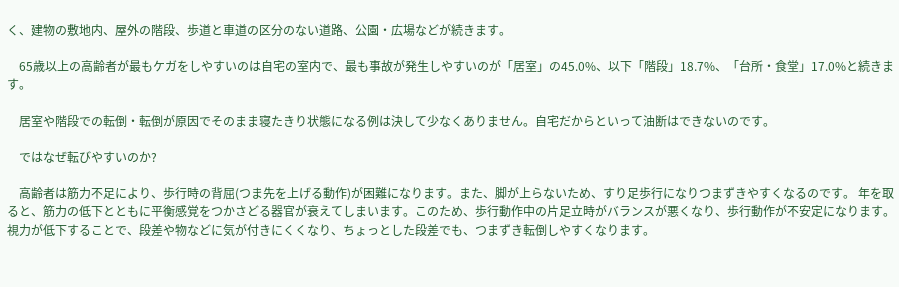く、建物の敷地内、屋外の階段、歩道と車道の区分のない道路、公園・広場などが続きます。

    65歳以上の高齢者が最もケガをしやすいのは自宅の室内で、最も事故が発生しやすいのが「居室」の45.0%、以下「階段」18.7%、「台所・食堂」17.0%と続きます。

    居室や階段での転倒・転倒が原因でそのまま寝たきり状態になる例は決して少なくありません。自宅だからといって油断はできないのです。

    ではなぜ転びやすいのか?

    高齢者は筋力不足により、歩行時の背屈(つま先を上げる動作)が困難になります。また、脚が上らないため、すり足歩行になりつまずきやすくなるのです。 年を取ると、筋力の低下とともに平衡感覚をつかさどる器官が衰えてしまいます。このため、歩行動作中の片足立時がバランスが悪くなり、歩行動作が不安定になります。 視力が低下することで、段差や物などに気が付きにくくなり、ちょっとした段差でも、つまずき転倒しやすくなります。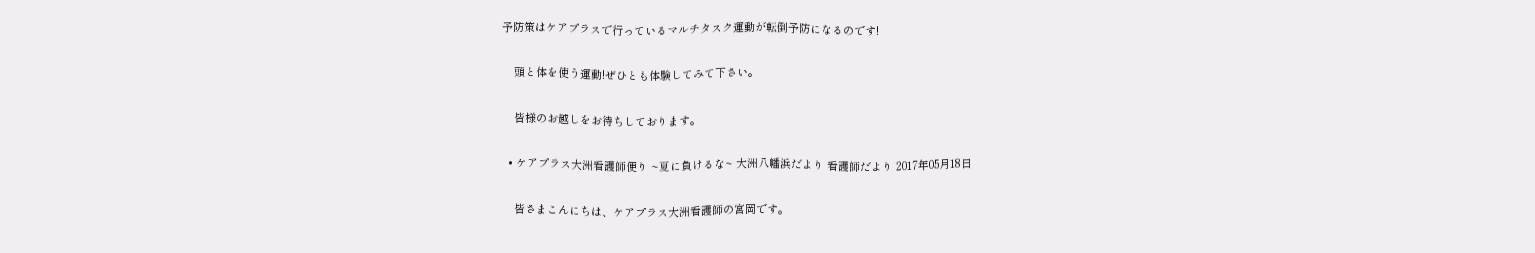予防策はケアプラスで行っているマルチタスク運動が転倒予防になるのです!

    頭と体を使う運動!ぜひとも体験してみて下さい。

    皆様のお越しをお待ちしております。

  • ケアプラス大洲看護師便り ~夏に負けるな~ 大洲八幡浜だより 看護師だより 2017年05月18日

    皆さまこんにちは、ケアプラス大洲看護師の宮岡です。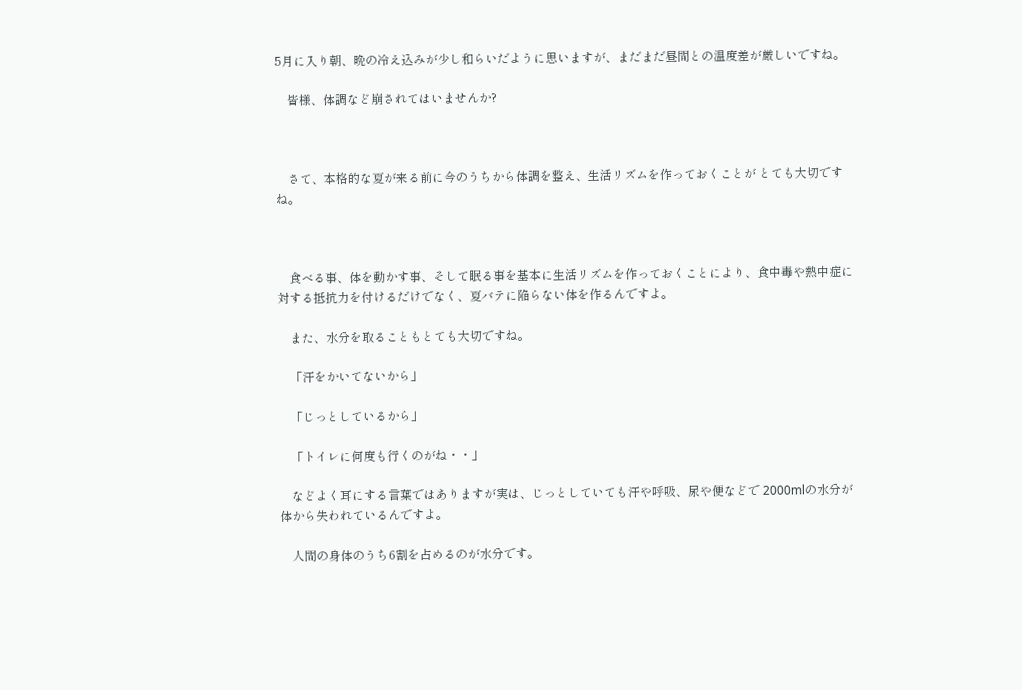5月に入り朝、晩の冷え込みが少し和らいだように思いますが、まだまだ昼間との温度差が厳しいですね。

    皆様、体調など崩されてはいませんか?



    さて、本格的な夏が来る前に今のうちから体調を整え、生活リズムを作っておくことが とても大切ですね。



    食べる事、体を動かす事、そして眠る事を基本に生活リズムを作っておくことにより、食中毒や熱中症に対する抵抗力を付けるだけでなく、夏バテに陥らない体を作るんですよ。

    また、水分を取ることもとても大切ですね。

    「汗をかいてないから」

    「じっとしているから」

    「トイレに何度も行くのがね・・」

    などよく耳にする言葉ではありますが実は、じっとしていても汗や呼吸、尿や便などで 2000mlの水分が体から失われているんですよ。

    人間の身体のうち6割を占めるのが水分です。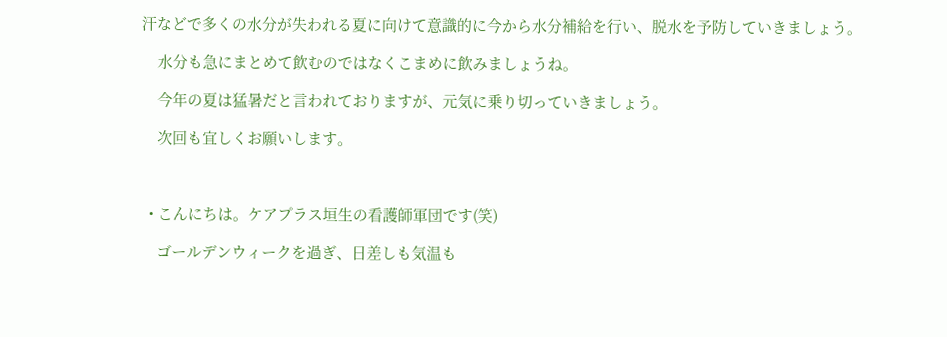汗などで多くの水分が失われる夏に向けて意識的に今から水分補給を行い、脱水を予防していきましょう。

    水分も急にまとめて飲むのではなくこまめに飲みましょうね。

    今年の夏は猛暑だと言われておりますが、元気に乗り切っていきましょう。

    次回も宜しくお願いします。



  • こんにちは。ケアプラス垣生の看護師軍団です(笑)

    ゴールデンウィークを過ぎ、日差しも気温も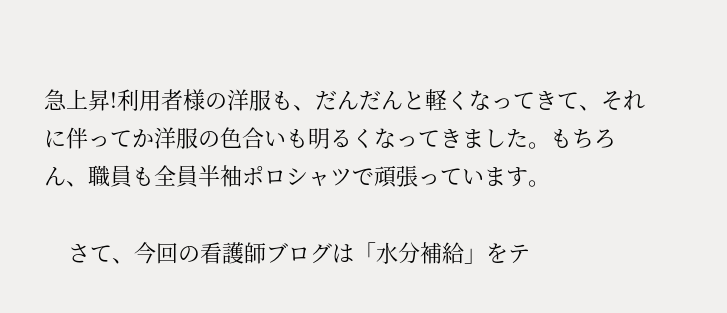急上昇!利用者様の洋服も、だんだんと軽くなってきて、それに伴ってか洋服の色合いも明るくなってきました。もちろん、職員も全員半袖ポロシャツで頑張っています。

    さて、今回の看護師ブログは「水分補給」をテ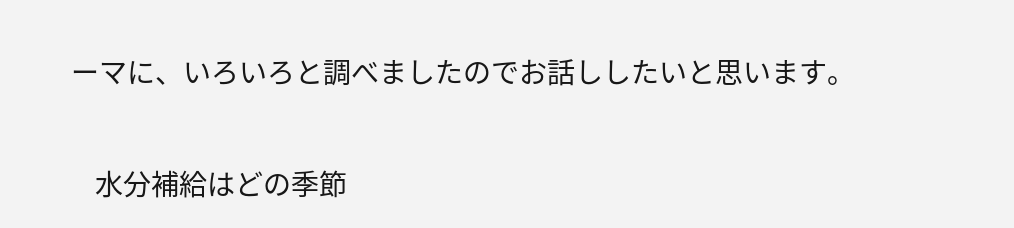ーマに、いろいろと調べましたのでお話ししたいと思います。

    水分補給はどの季節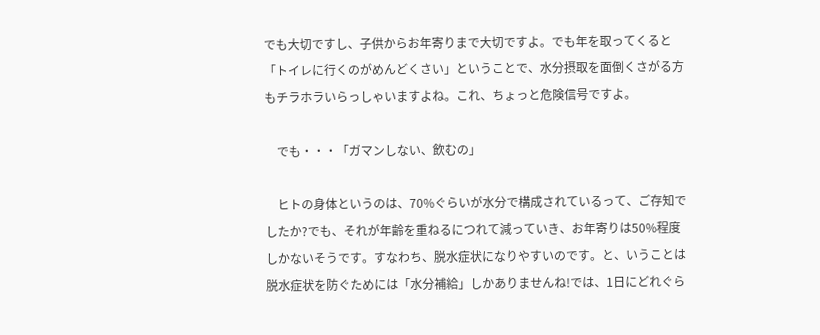でも大切ですし、子供からお年寄りまで大切ですよ。でも年を取ってくると「トイレに行くのがめんどくさい」ということで、水分摂取を面倒くさがる方もチラホラいらっしゃいますよね。これ、ちょっと危険信号ですよ。

    でも・・・「ガマンしない、飲むの」

    ヒトの身体というのは、70%ぐらいが水分で構成されているって、ご存知でしたか?でも、それが年齢を重ねるにつれて減っていき、お年寄りは50%程度しかないそうです。すなわち、脱水症状になりやすいのです。と、いうことは脱水症状を防ぐためには「水分補給」しかありませんね!では、1日にどれぐら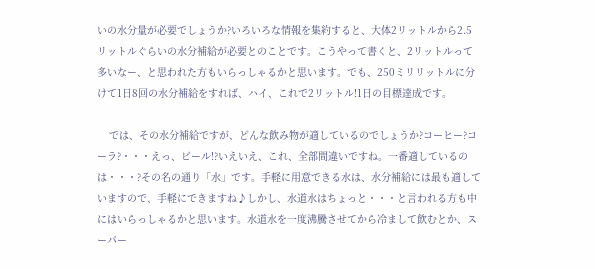いの水分量が必要でしょうか?いろいろな情報を集約すると、大体2リットルから2.5リットルぐらいの水分補給が必要とのことです。こうやって書くと、2リットルって多いなー、と思われた方もいらっしゃるかと思います。でも、250ミリリットルに分けて1日8回の水分補給をすれば、ハイ、これで2リットル!1日の目標達成です。

    では、その水分補給ですが、どんな飲み物が適しているのでしょうか?コーヒー?コーラ?・・・えっ、ビール!?いえいえ、これ、全部間違いですね。一番適しているのは・・・?その名の通り「水」です。手軽に用意できる水は、水分補給には最も適していますので、手軽にできますね♪しかし、水道水はちょっと・・・と言われる方も中にはいらっしゃるかと思います。水道水を一度沸騰させてから冷まして飲むとか、スーパー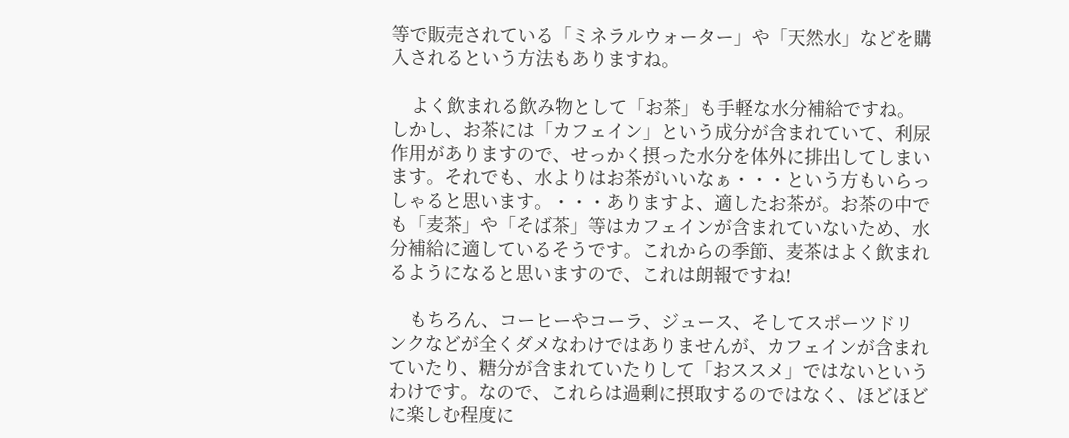等で販売されている「ミネラルウォーター」や「天然水」などを購入されるという方法もありますね。

    よく飲まれる飲み物として「お茶」も手軽な水分補給ですね。しかし、お茶には「カフェイン」という成分が含まれていて、利尿作用がありますので、せっかく摂った水分を体外に排出してしまいます。それでも、水よりはお茶がいいなぁ・・・という方もいらっしゃると思います。・・・ありますよ、適したお茶が。お茶の中でも「麦茶」や「そば茶」等はカフェインが含まれていないため、水分補給に適しているそうです。これからの季節、麦茶はよく飲まれるようになると思いますので、これは朗報ですね!

    もちろん、コーヒーやコーラ、ジュース、そしてスポーツドリンクなどが全くダメなわけではありませんが、カフェインが含まれていたり、糖分が含まれていたりして「おススメ」ではないというわけです。なので、これらは過剰に摂取するのではなく、ほどほどに楽しむ程度に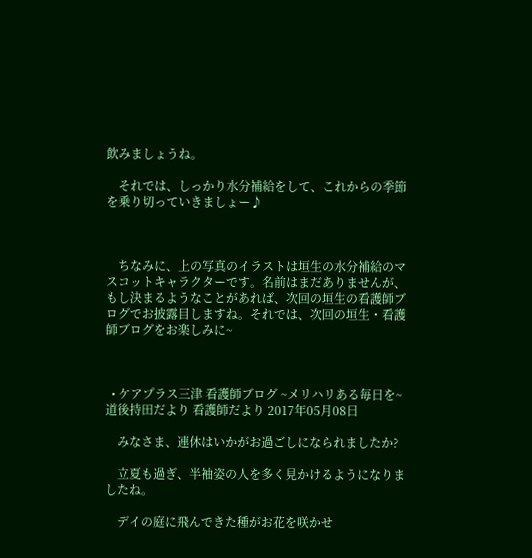飲みましょうね。

    それでは、しっかり水分補給をして、これからの季節を乗り切っていきましょー♪



    ちなみに、上の写真のイラストは垣生の水分補給のマスコットキャラクターです。名前はまだありませんが、もし決まるようなことがあれば、次回の垣生の看護師ブログでお披露目しますね。それでは、次回の垣生・看護師ブログをお楽しみに~



  • ケアプラス三津 看護師ブログ ~メリハリある毎日を~ 道後持田だより 看護師だより 2017年05月08日

    みなさま、連休はいかがお過ごしになられましたか?

    立夏も過ぎ、半袖姿の人を多く見かけるようになりましたね。

    デイの庭に飛んできた種がお花を咲かせ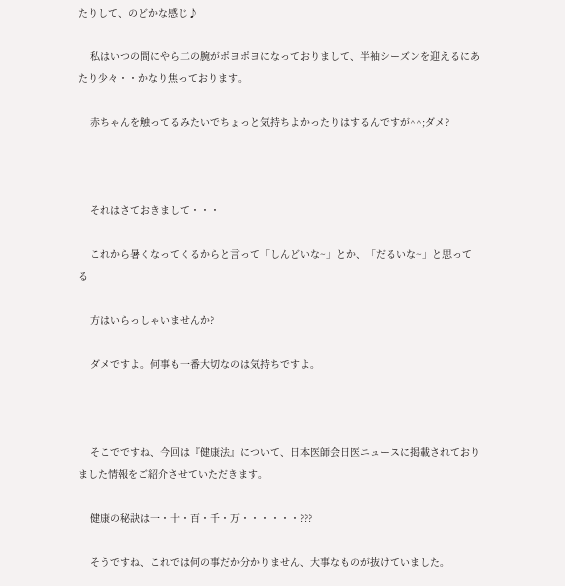たりして、のどかな感じ♪

    私はいつの間にやら二の腕がポヨポヨになっておりまして、半袖シーズンを迎えるにあたり少々・・かなり焦っております。

    赤ちゃんを触ってるみたいでちょっと気持ちよかったりはするんですが^^;ダメ?



    それはさておきまして・・・

    これから暑くなってくるからと言って「しんどいな~」とか、「だるいな~」と思ってる

    方はいらっしゃいませんか?

    ダメですよ。何事も一番大切なのは気持ちですよ。



    そこでですね、今回は『健康法』について、日本医師会日医ニュースに掲載されておりました情報をご紹介させていただきます。

    健康の秘訣は一・十・百・千・万・・・・・・???

    そうですね、これでは何の事だか分かりません、大事なものが抜けていました。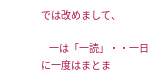では改めまして、

    一は「一読」・・一日に一度はまとま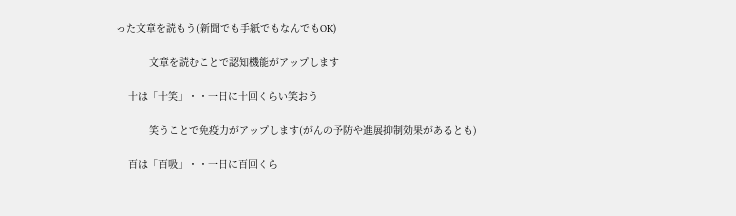った文章を読もう(新聞でも手紙でもなんでもOK)

           文章を読むことで認知機能がアップします

    十は「十笑」・・一日に十回くらい笑おう

           笑うことで免疫力がアップします(がんの予防や進展抑制効果があるとも)

    百は「百吸」・・一日に百回くら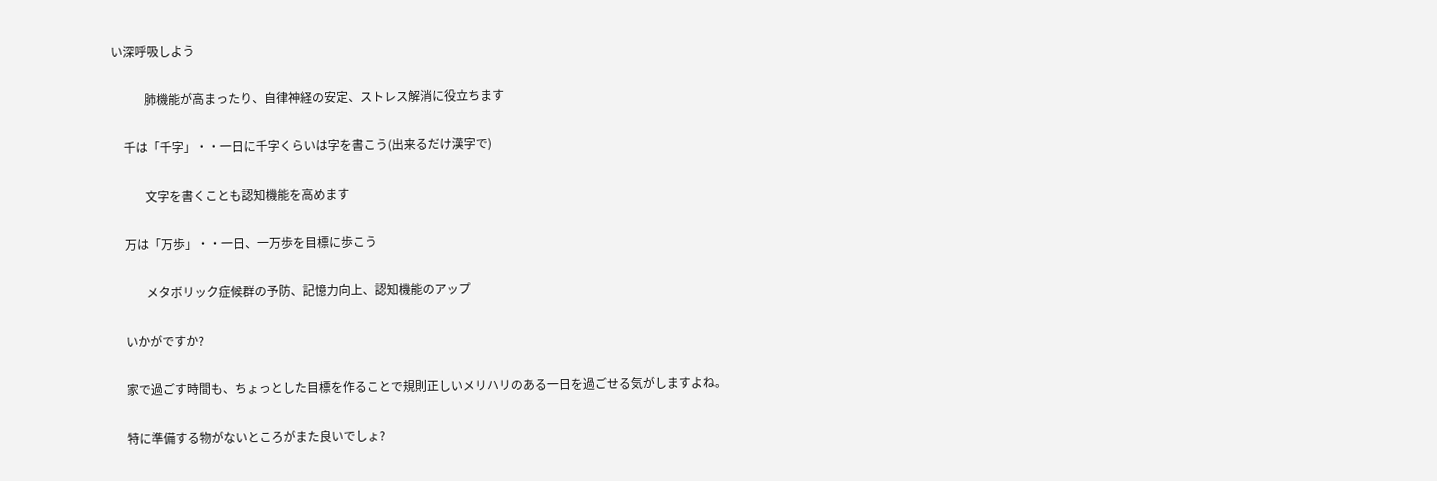い深呼吸しよう

           肺機能が高まったり、自律神経の安定、ストレス解消に役立ちます

    千は「千字」・・一日に千字くらいは字を書こう(出来るだけ漢字で)

           文字を書くことも認知機能を高めます

    万は「万歩」・・一日、一万歩を目標に歩こう

           メタボリック症候群の予防、記憶力向上、認知機能のアップ

    いかがですか?

    家で過ごす時間も、ちょっとした目標を作ることで規則正しいメリハリのある一日を過ごせる気がしますよね。

    特に準備する物がないところがまた良いでしょ?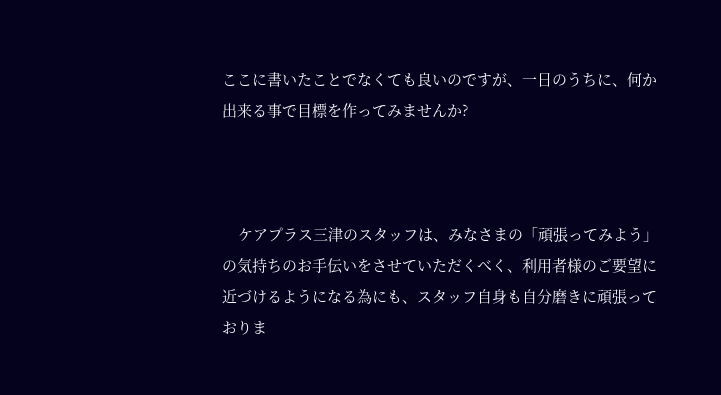ここに書いたことでなくても良いのですが、一日のうちに、何か出来る事で目標を作ってみませんか?



    ケアプラス三津のスタッフは、みなさまの「頑張ってみよう」の気持ちのお手伝いをさせていただくべく、利用者様のご要望に近づけるようになる為にも、スタッフ自身も自分磨きに頑張っておりま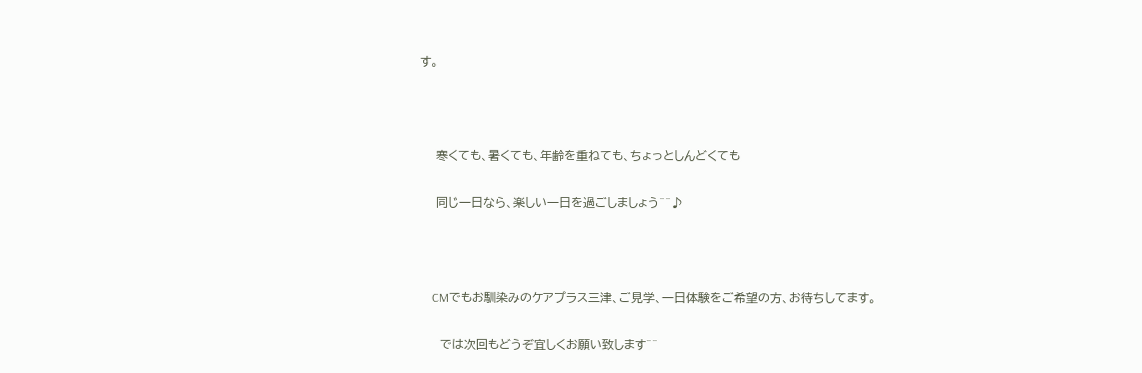す。



    寒くても、暑くても、年齢を重ねても、ちょっとしんどくても

    同じ一日なら、楽しい一日を過ごしましょう^^♪



    CMでもお馴染みのケアプラス三津、ご見学、一日体験をご希望の方、お待ちしてます。

     では次回もどうぞ宜しくお願い致します^^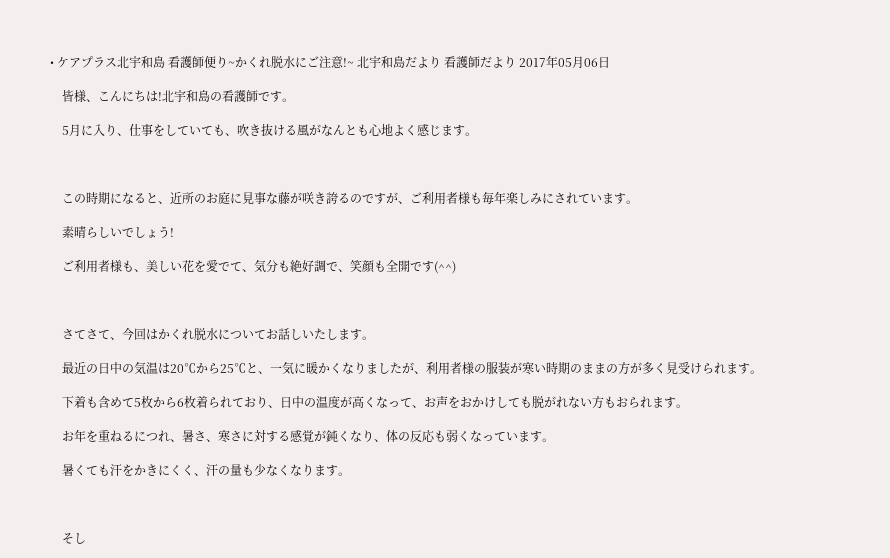• ケアプラス北宇和島 看護師便り~かくれ脱水にご注意!~ 北宇和島だより 看護師だより 2017年05月06日

    皆様、こんにちは!北宇和島の看護師です。

    5月に入り、仕事をしていても、吹き抜ける風がなんとも心地よく感じます。



    この時期になると、近所のお庭に見事な藤が咲き誇るのですが、ご利用者様も毎年楽しみにされています。

    素晴らしいでしょう!

    ご利用者様も、美しい花を愛でて、気分も絶好調で、笑顔も全開です(^^)



    さてさて、今回はかくれ脱水についてお話しいたします。

    最近の日中の気温は20℃から25℃と、一気に暖かくなりましたが、利用者様の服装が寒い時期のままの方が多く見受けられます。

    下着も含めて5枚から6枚着られており、日中の温度が高くなって、お声をおかけしても脱がれない方もおられます。

    お年を重ねるにつれ、暑さ、寒さに対する感覚が鈍くなり、体の反応も弱くなっています。

    暑くても汗をかきにくく、汗の量も少なくなります。



    そし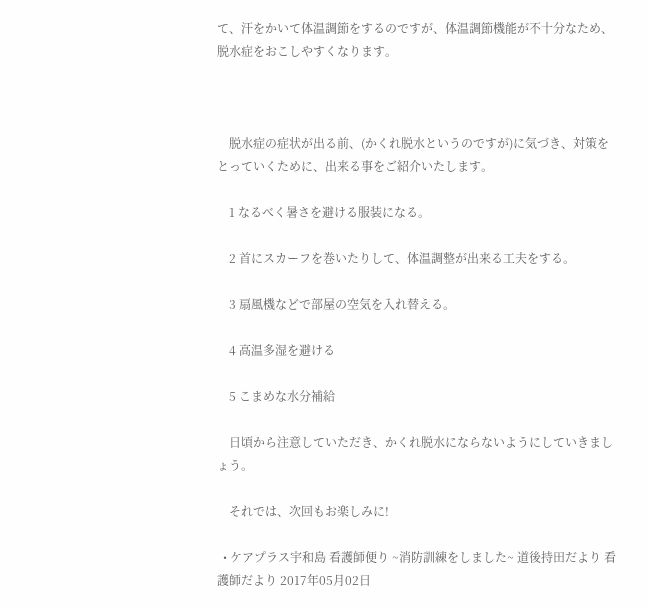て、汗をかいて体温調節をするのですが、体温調節機能が不十分なため、脱水症をおこしやすくなります。



    脱水症の症状が出る前、(かくれ脱水というのですが)に気づき、対策をとっていくために、出来る事をご紹介いたします。

    1 なるべく暑さを避ける服装になる。

    2 首にスカーフを巻いたりして、体温調整が出来る工夫をする。

    3 扇風機などで部屋の空気を入れ替える。

    4 高温多湿を避ける

    5 こまめな水分補給

    日頃から注意していただき、かくれ脱水にならないようにしていきましょう。

    それでは、次回もお楽しみに!

  • ケアプラス宇和島 看護師便り ~消防訓練をしました~ 道後持田だより 看護師だより 2017年05月02日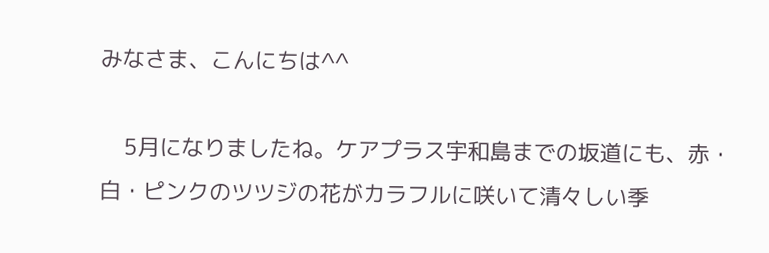みなさま、こんにちは^^

    5月になりましたね。ケアプラス宇和島までの坂道にも、赤・白・ピンクのツツジの花がカラフルに咲いて清々しい季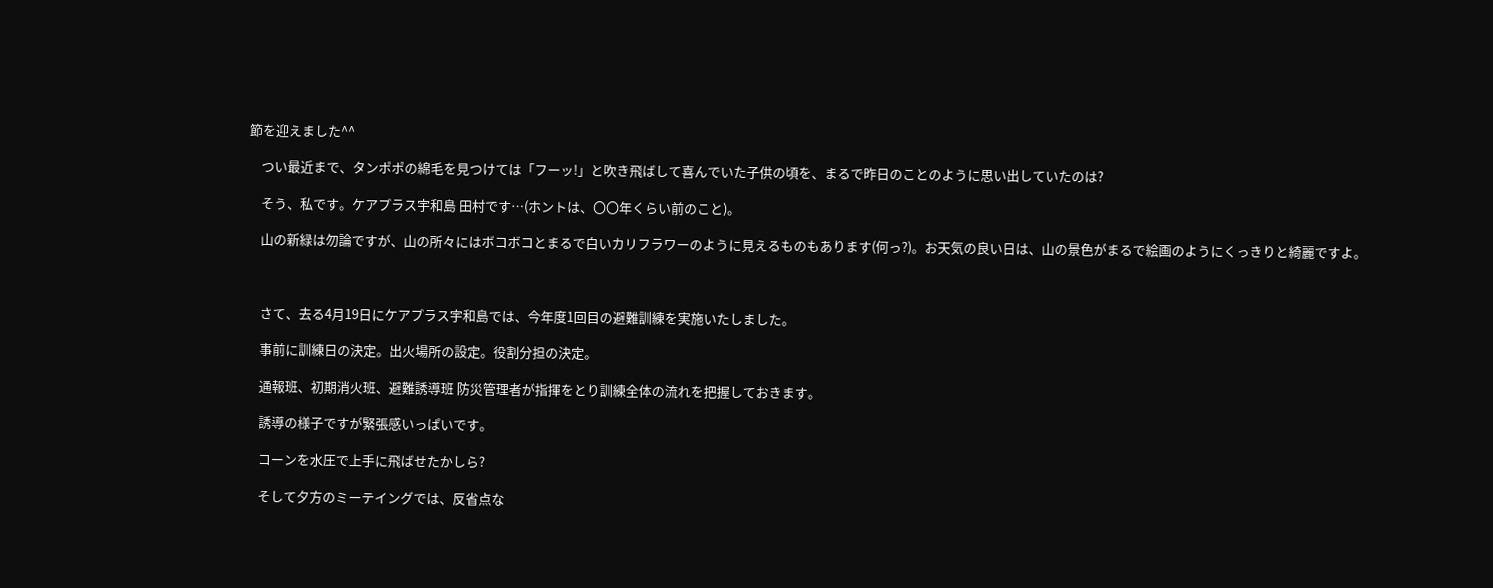節を迎えました^^

    つい最近まで、タンポポの綿毛を見つけては「フーッ!」と吹き飛ばして喜んでいた子供の頃を、まるで昨日のことのように思い出していたのは?

    そう、私です。ケアプラス宇和島 田村です…(ホントは、〇〇年くらい前のこと)。

    山の新緑は勿論ですが、山の所々にはボコボコとまるで白いカリフラワーのように見えるものもあります(何っ?)。お天気の良い日は、山の景色がまるで絵画のようにくっきりと綺麗ですよ。



    さて、去る4月19日にケアプラス宇和島では、今年度1回目の避難訓練を実施いたしました。

    事前に訓練日の決定。出火場所の設定。役割分担の決定。

    通報班、初期消火班、避難誘導班 防災管理者が指揮をとり訓練全体の流れを把握しておきます。

    誘導の様子ですが緊張感いっぱいです。

    コーンを水圧で上手に飛ばせたかしら?

    そして夕方のミーテイングでは、反省点な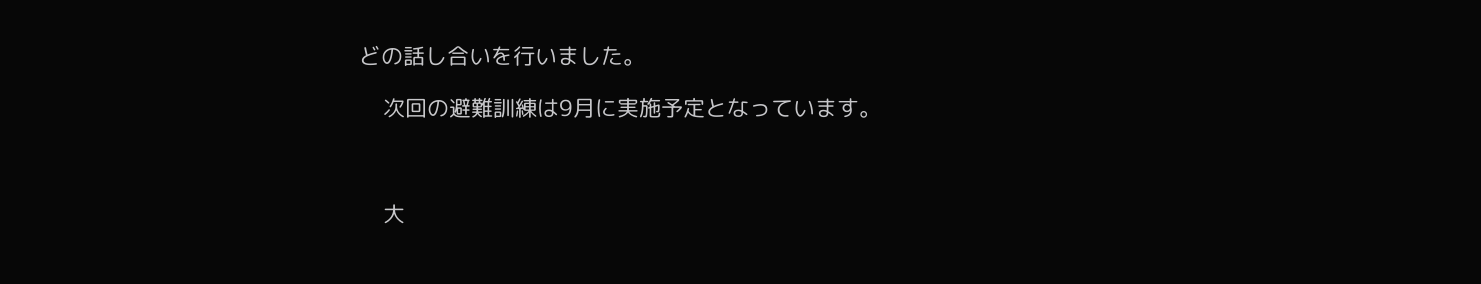どの話し合いを行いました。

    次回の避難訓練は9月に実施予定となっています。



    大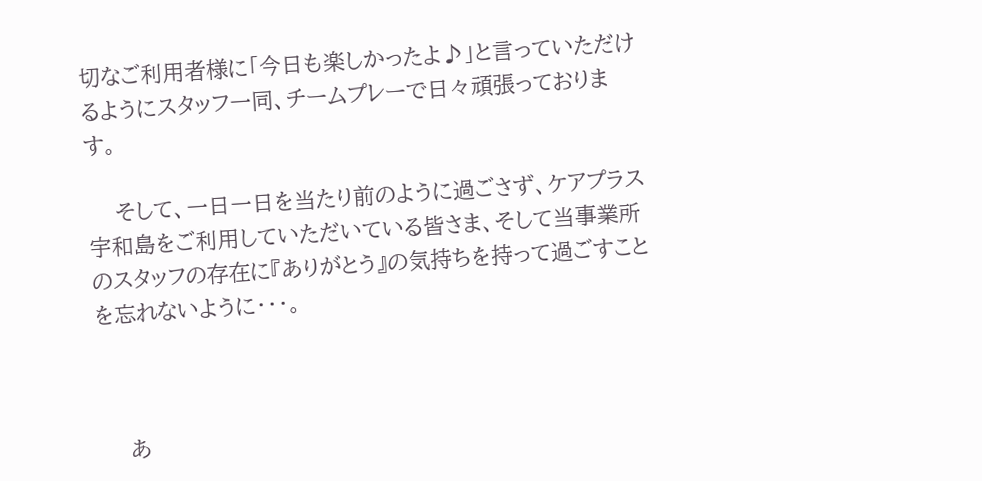切なご利用者様に「今日も楽しかったよ♪」と言っていただけるようにスタッフ一同、チームプレーで日々頑張っております。

    そして、一日一日を当たり前のように過ごさず、ケアプラス宇和島をご利用していただいている皆さま、そして当事業所のスタッフの存在に『ありがとう』の気持ちを持って過ごすことを忘れないように・・・。



    あ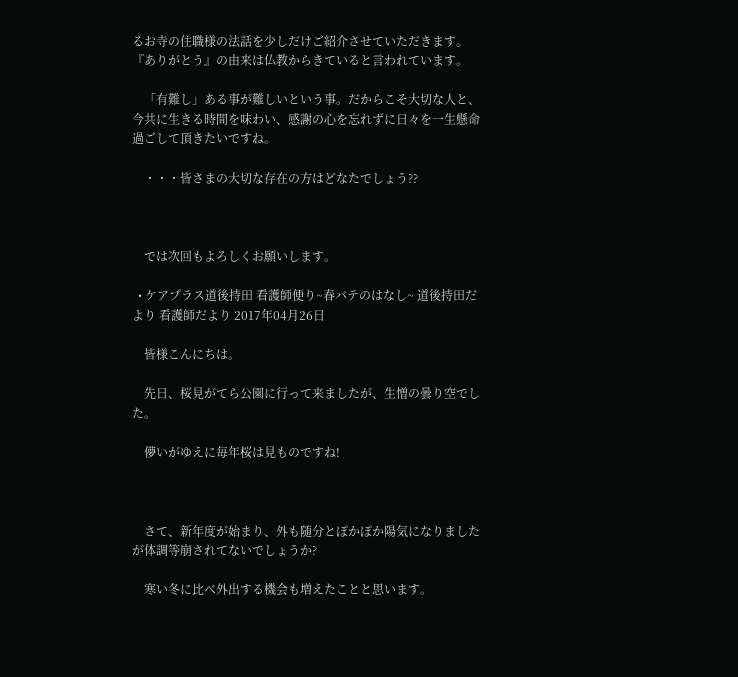るお寺の住職様の法話を少しだけご紹介させていただきます。『ありがとう』の由来は仏教からきていると言われています。

    「有難し」ある事が難しいという事。だからこそ大切な人と、今共に生きる時間を味わい、感謝の心を忘れずに日々を一生懸命過ごして頂きたいですね。

    ・・・皆さまの大切な存在の方はどなたでしょう??



    では次回もよろしくお願いします。

  • ケアプラス道後持田 看護師便り~春バテのはなし~ 道後持田だより 看護師だより 2017年04月26日

    皆様こんにちは。

    先日、桜見がてら公園に行って来ましたが、生憎の曇り空でした。

    儚いがゆえに毎年桜は見ものですね!



    さて、新年度が始まり、外も随分とぽかぽか陽気になりましたが体調等崩されてないでしょうか?

    寒い冬に比べ外出する機会も増えたことと思います。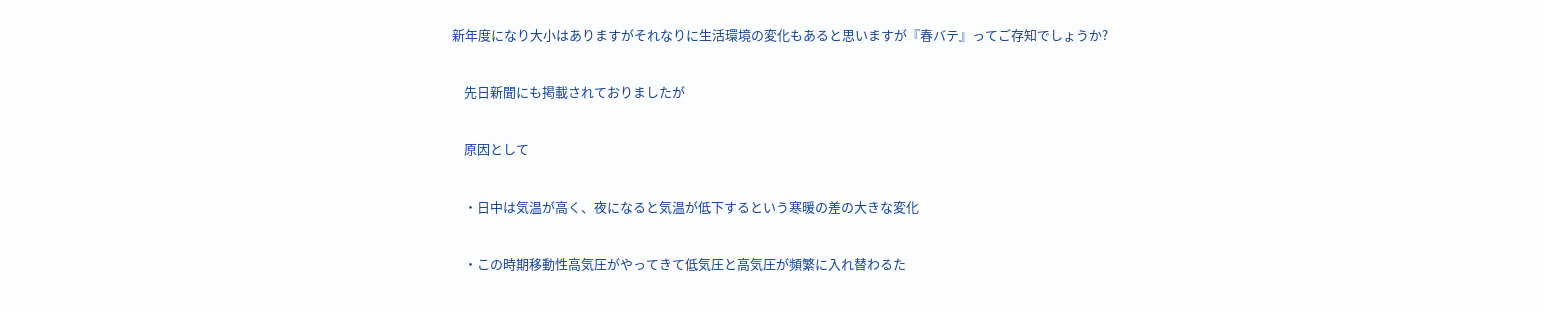新年度になり大小はありますがそれなりに生活環境の変化もあると思いますが『春バテ』ってご存知でしょうか?

    先日新聞にも掲載されておりましたが

    原因として

    ・日中は気温が高く、夜になると気温が低下するという寒暖の差の大きな変化

    ・この時期移動性高気圧がやってきて低気圧と高気圧が頻繁に入れ替わるた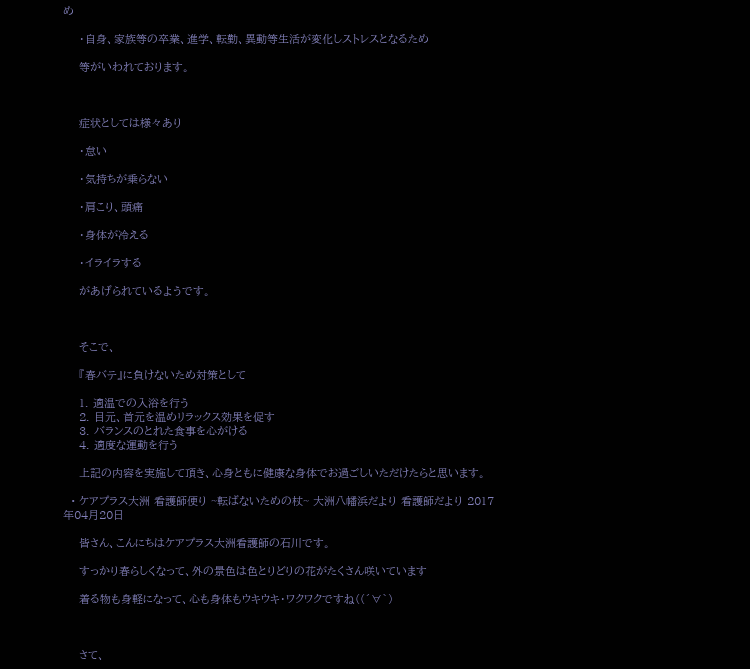め

    ・自身、家族等の卒業、進学、転勤、異動等生活が変化しストレスとなるため

    等がいわれております。



    症状としては様々あり

    ・怠い

    ・気持ちが乗らない

    ・肩こり、頭痛

    ・身体が冷える

    ・イライラする

    があげられているようです。



    そこで、

    『春バテ』に負けないため対策として

    1. 適温での入浴を行う
    2. 目元、首元を温めリラックス効果を促す
    3. バランスのとれた食事を心がける
    4. 適度な運動を行う

    上記の内容を実施して頂き、心身ともに健康な身体でお過ごしいただけたらと思います。

  • ケアプラス大洲 看護師便り ~転ばないための杖~ 大洲八幡浜だより 看護師だより 2017年04月20日

    皆さん、こんにちはケアプラス大洲看護師の石川です。

    すっかり春らしくなって、外の景色は色とりどりの花がたくさん咲いています

    着る物も身軽になって、心も身体もウキウキ・ワクワクですね((´∀`)



    さて、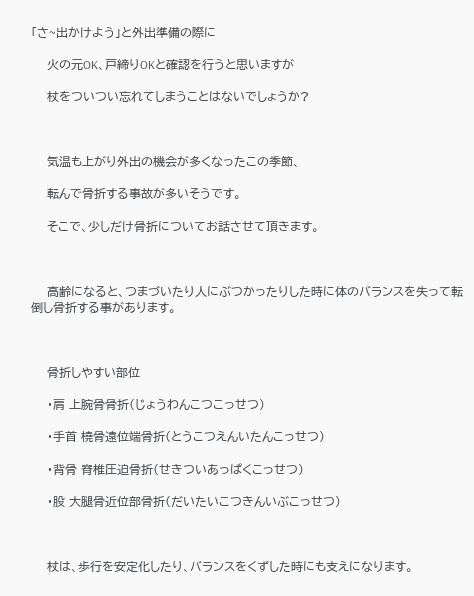「さ~出かけよう」と外出準備の際に

    火の元OK、戸締りOKと確認を行うと思いますが

    杖をついつい忘れてしまうことはないでしょうか?



    気温も上がり外出の機会が多くなったこの季節、

    転んで骨折する事故が多いそうです。

    そこで、少しだけ骨折についてお話させて頂きます。



    高齢になると、つまづいたり人にぶつかったりした時に体のバランスを失って転倒し骨折する事があります。



    骨折しやすい部位

    ・肩 上腕骨骨折(じょうわんこつこっせつ)

    ・手首 橈骨遠位端骨折(とうこつえんいたんこっせつ)

    ・背骨 脊椎圧迫骨折(せきついあっぱくこっせつ)

    ・股 大腿骨近位部骨折(だいたいこつきんいぶこっせつ)



    杖は、歩行を安定化したり、バランスをくずした時にも支えになります。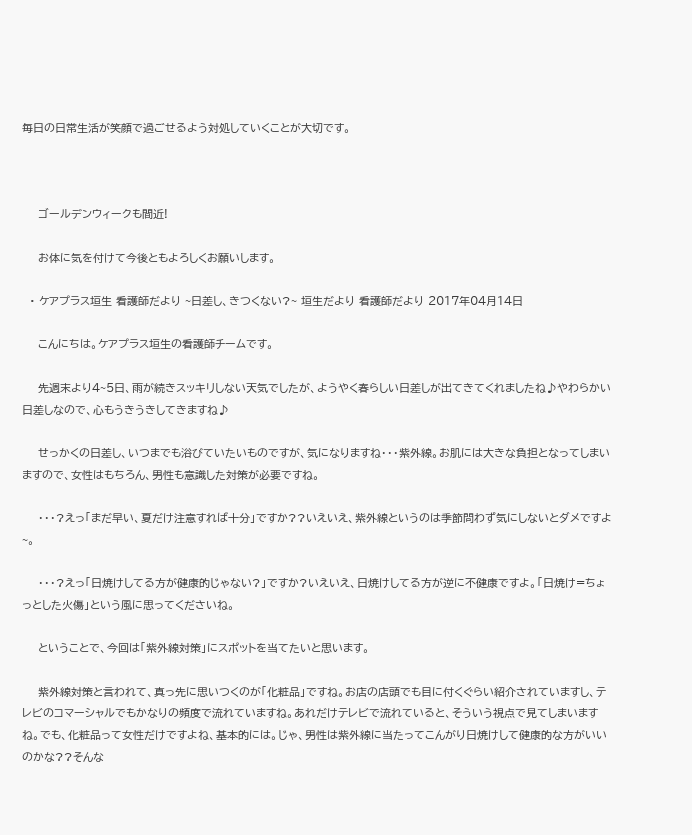毎日の日常生活が笑顔で過ごせるよう対処していくことが大切です。



    ゴールデンウィークも間近!

    お体に気を付けて今後ともよろしくお願いします。

  • ケアプラス垣生 看護師だより ~日差し、きつくない?~ 垣生だより 看護師だより 2017年04月14日

    こんにちは。ケアプラス垣生の看護師チームです。

    先週末より4~5日、雨が続きスッキリしない天気でしたが、ようやく春らしい日差しが出てきてくれましたね♪やわらかい日差しなので、心もうきうきしてきますね♪

    せっかくの日差し、いつまでも浴びていたいものですが、気になりますね・・・紫外線。お肌には大きな負担となってしまいますので、女性はもちろん、男性も意識した対策が必要ですね。

    ・・・?えっ「まだ早い、夏だけ注意すれば十分」ですか??いえいえ、紫外線というのは季節問わず気にしないとダメですよ~。

    ・・・?えっ「日焼けしてる方が健康的じゃない?」ですか?いえいえ、日焼けしてる方が逆に不健康ですよ。「日焼け=ちょっとした火傷」という風に思ってくださいね。

    ということで、今回は「紫外線対策」にスポットを当てたいと思います。

    紫外線対策と言われて、真っ先に思いつくのが「化粧品」ですね。お店の店頭でも目に付くぐらい紹介されていますし、テレビのコマーシャルでもかなりの頻度で流れていますね。あれだけテレビで流れていると、そういう視点で見てしまいますね。でも、化粧品って女性だけですよね、基本的には。じゃ、男性は紫外線に当たってこんがり日焼けして健康的な方がいいのかな??そんな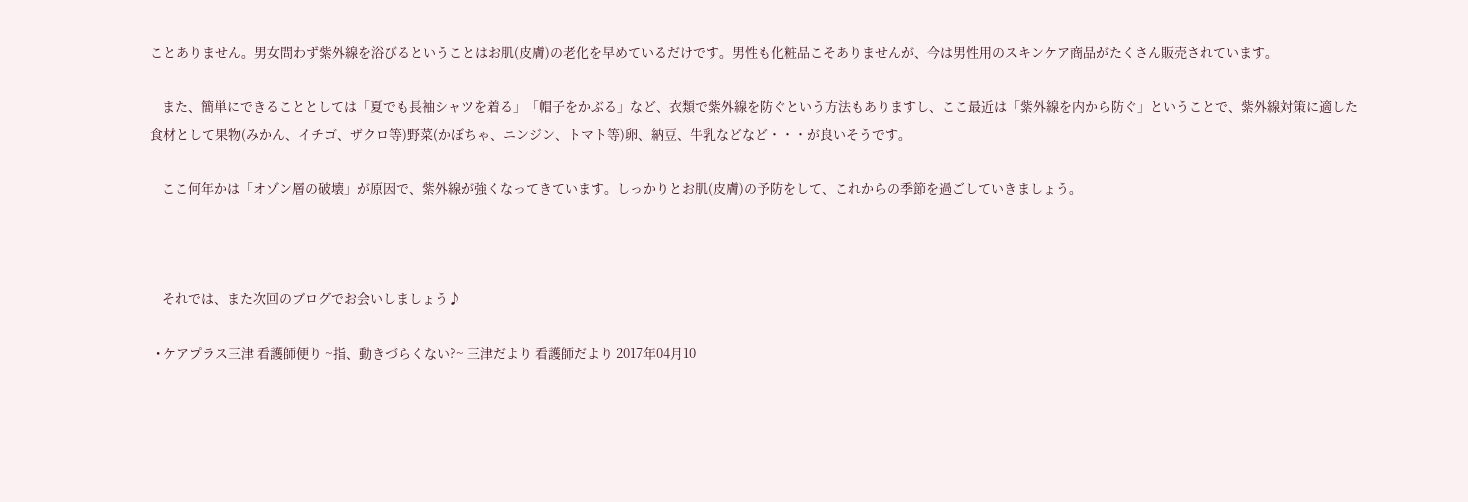ことありません。男女問わず紫外線を浴びるということはお肌(皮膚)の老化を早めているだけです。男性も化粧品こそありませんが、今は男性用のスキンケア商品がたくさん販売されています。

    また、簡単にできることとしては「夏でも長袖シャツを着る」「帽子をかぶる」など、衣類で紫外線を防ぐという方法もありますし、ここ最近は「紫外線を内から防ぐ」ということで、紫外線対策に適した食材として果物(みかん、イチゴ、ザクロ等)野菜(かぼちゃ、ニンジン、トマト等)卵、納豆、牛乳などなど・・・が良いそうです。

    ここ何年かは「オゾン層の破壊」が原因で、紫外線が強くなってきています。しっかりとお肌(皮膚)の予防をして、これからの季節を過ごしていきましょう。



    それでは、また次回のブログでお会いしましょう♪

  • ケアプラス三津 看護師便り ~指、動きづらくない?~ 三津だより 看護師だより 2017年04月10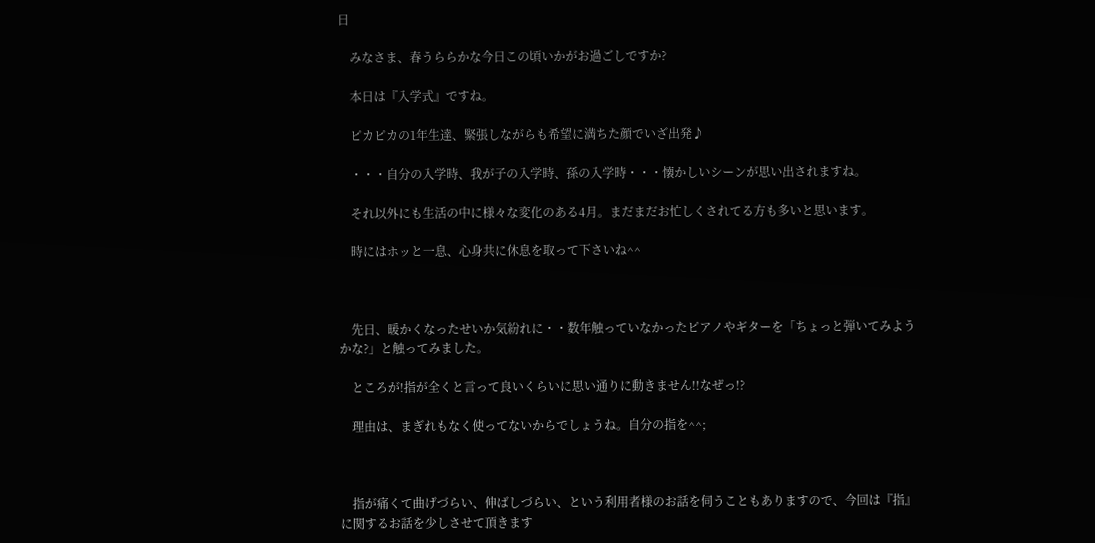日

    みなさま、春うららかな今日この頃いかがお過ごしですか?

    本日は『入学式』ですね。

    ピカピカの1年生達、緊張しながらも希望に満ちた顔でいざ出発♪

    ・・・自分の入学時、我が子の入学時、孫の入学時・・・懐かしいシーンが思い出されますね。

    それ以外にも生活の中に様々な変化のある4月。まだまだお忙しくされてる方も多いと思います。

    時にはホッと一息、心身共に休息を取って下さいね^^



    先日、暖かくなったせいか気紛れに・・数年触っていなかったピアノやギターを「ちょっと弾いてみようかな?」と触ってみました。

    ところが!指が全くと言って良いくらいに思い通りに動きません!!なぜっ!?

    理由は、まぎれもなく使ってないからでしょうね。自分の指を^^;



    指が痛くて曲げづらい、伸ばしづらい、という利用者様のお話を伺うこともありますので、今回は『指』に関するお話を少しさせて頂きます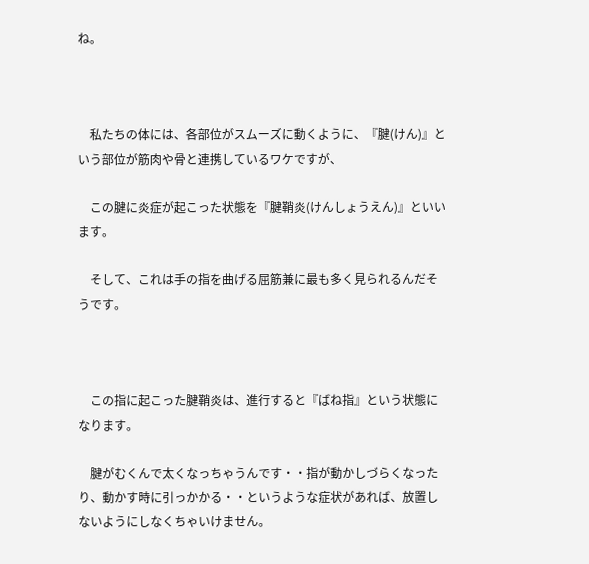ね。



    私たちの体には、各部位がスムーズに動くように、『腱(けん)』という部位が筋肉や骨と連携しているワケですが、

    この腱に炎症が起こった状態を『腱鞘炎(けんしょうえん)』といいます。

    そして、これは手の指を曲げる屈筋兼に最も多く見られるんだそうです。



    この指に起こった腱鞘炎は、進行すると『ばね指』という状態になります。

    腱がむくんで太くなっちゃうんです・・指が動かしづらくなったり、動かす時に引っかかる・・というような症状があれば、放置しないようにしなくちゃいけません。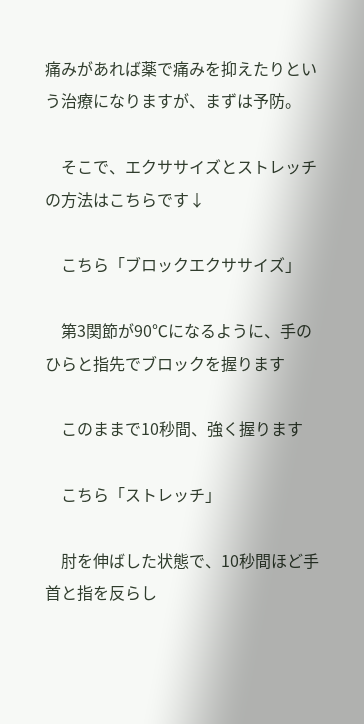痛みがあれば薬で痛みを抑えたりという治療になりますが、まずは予防。

    そこで、エクササイズとストレッチの方法はこちらです↓

    こちら「ブロックエクササイズ」

    第3関節が90℃になるように、手のひらと指先でブロックを握ります

    このままで10秒間、強く握ります

    こちら「ストレッチ」

    肘を伸ばした状態で、10秒間ほど手首と指を反らし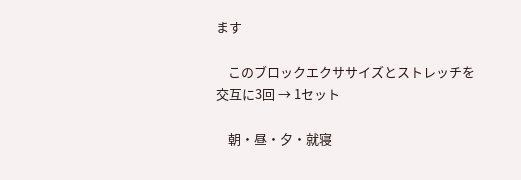ます

    このブロックエクササイズとストレッチを交互に3回 → 1セット

    朝・昼・夕・就寝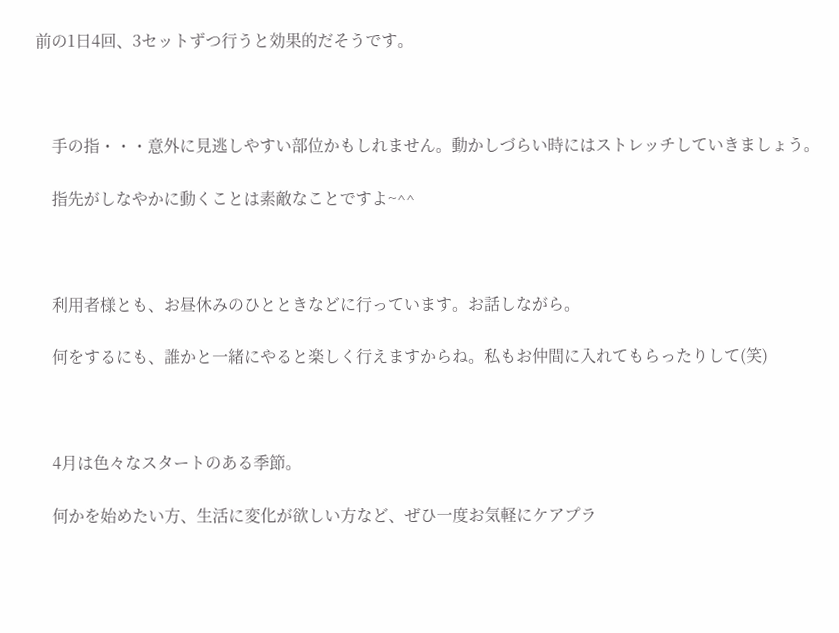前の1日4回、3セットずつ行うと効果的だそうです。



    手の指・・・意外に見逃しやすい部位かもしれません。動かしづらい時にはストレッチしていきましょう。

    指先がしなやかに動くことは素敵なことですよ~^^



    利用者様とも、お昼休みのひとときなどに行っています。お話しながら。

    何をするにも、誰かと一緒にやると楽しく行えますからね。私もお仲間に入れてもらったりして(笑)



    4月は色々なスタートのある季節。

    何かを始めたい方、生活に変化が欲しい方など、ぜひ一度お気軽にケアプラ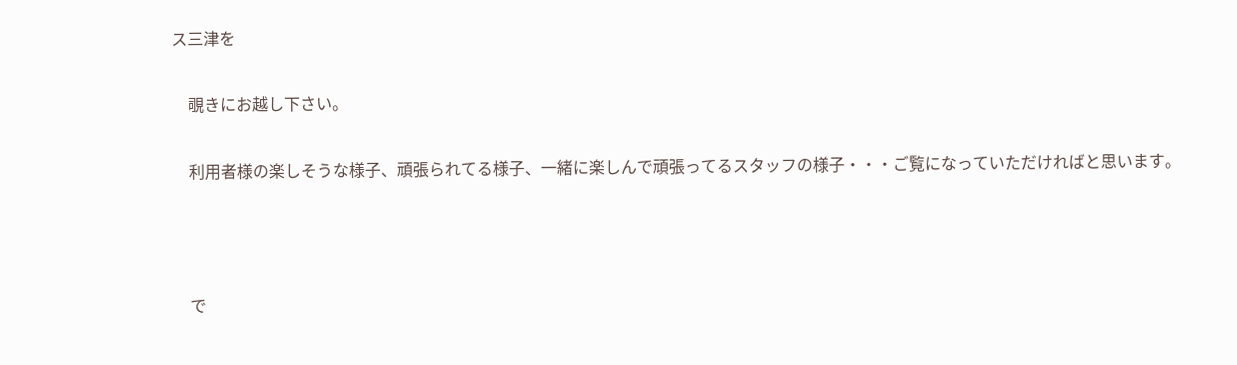ス三津を

    覗きにお越し下さい。

    利用者様の楽しそうな様子、頑張られてる様子、一緒に楽しんで頑張ってるスタッフの様子・・・ご覧になっていただければと思います。



    で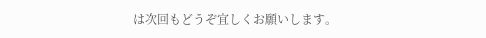は次回もどうぞ宜しくお願いします。